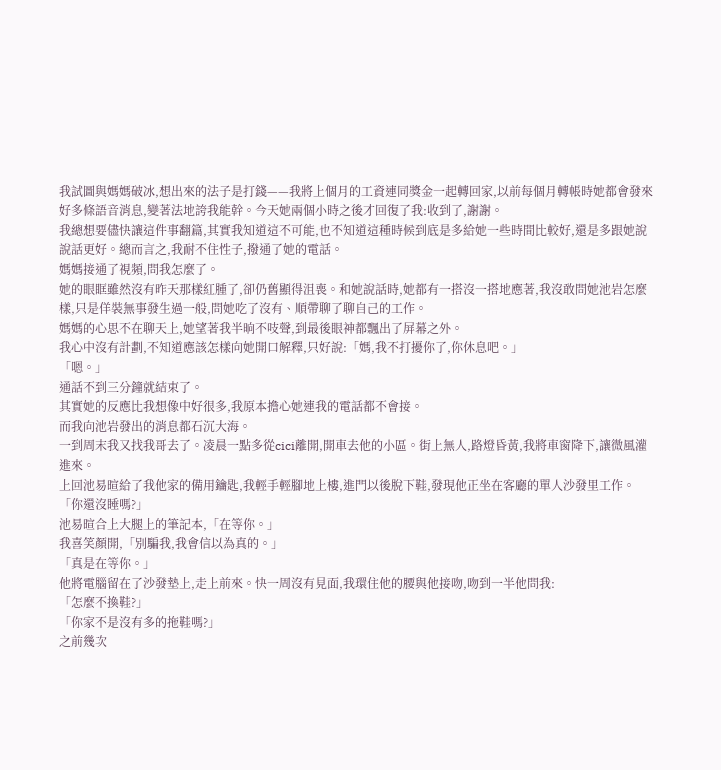我試圖與媽媽破冰,想出來的法子是打錢——我將上個月的工資連同獎金一起轉回家,以前每個月轉帳時她都會發來好多條語音消息,變著法地誇我能幹。今天她兩個小時之後才回復了我:收到了,謝謝。
我總想要儘快讓這件事翻篇,其實我知道這不可能,也不知道這種時候到底是多給她一些時間比較好,還是多跟她說說話更好。總而言之,我耐不住性子,撥通了她的電話。
媽媽接通了視頻,問我怎麼了。
她的眼眶雖然沒有昨天那樣紅腫了,卻仍舊顯得沮喪。和她說話時,她都有一搭沒一搭地應著,我沒敢問她池岩怎麼樣,只是佯裝無事發生過一般,問她吃了沒有、順帶聊了聊自己的工作。
媽媽的心思不在聊天上,她望著我半晌不吱聲,到最後眼神都飄出了屏幕之外。
我心中沒有計劃,不知道應該怎樣向她開口解釋,只好說:「媽,我不打擾你了,你休息吧。」
「嗯。」
通話不到三分鐘就結束了。
其實她的反應比我想像中好很多,我原本擔心她連我的電話都不會接。
而我向池岩發出的消息都石沉大海。
一到周末我又找我哥去了。凌晨一點多從cici離開,開車去他的小區。街上無人,路燈昏黃,我將車窗降下,讓微風灌進來。
上回池易暄給了我他家的備用鑰匙,我輕手輕腳地上樓,進門以後脫下鞋,發現他正坐在客廳的單人沙發里工作。
「你還沒睡嗎?」
池易暄合上大腿上的筆記本,「在等你。」
我喜笑顏開,「別騙我,我會信以為真的。」
「真是在等你。」
他將電腦留在了沙發墊上,走上前來。快一周沒有見面,我環住他的腰與他接吻,吻到一半他問我:
「怎麼不換鞋?」
「你家不是沒有多的拖鞋嗎?」
之前幾次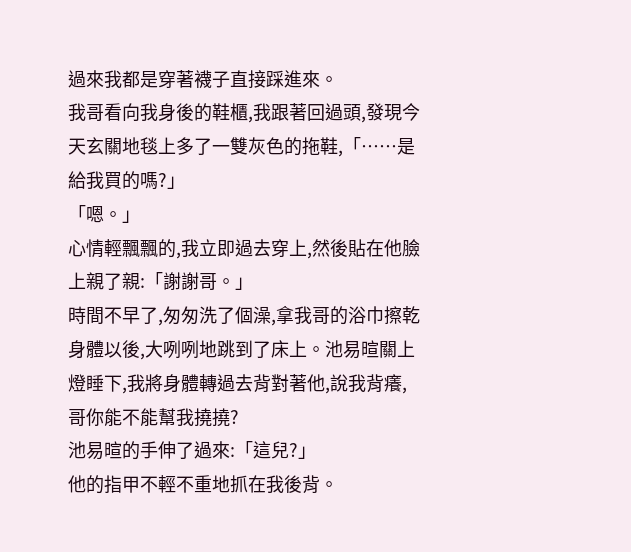過來我都是穿著襪子直接踩進來。
我哥看向我身後的鞋櫃,我跟著回過頭,發現今天玄關地毯上多了一雙灰色的拖鞋,「……是給我買的嗎?」
「嗯。」
心情輕飄飄的,我立即過去穿上,然後貼在他臉上親了親:「謝謝哥。」
時間不早了,匆匆洗了個澡,拿我哥的浴巾擦乾身體以後,大咧咧地跳到了床上。池易暄關上燈睡下,我將身體轉過去背對著他,說我背癢,哥你能不能幫我撓撓?
池易暄的手伸了過來:「這兒?」
他的指甲不輕不重地抓在我後背。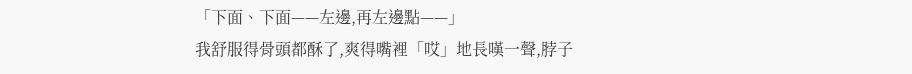「下面、下面——左邊,再左邊點——」
我舒服得骨頭都酥了,爽得嘴裡「哎」地長嘆一聲,脖子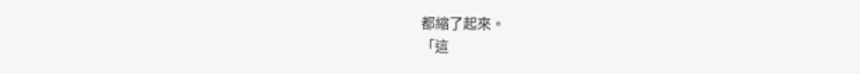都縮了起來。
「這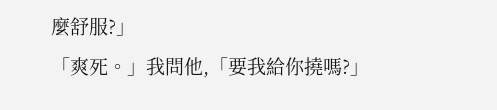麼舒服?」
「爽死。」我問他,「要我給你撓嗎?」